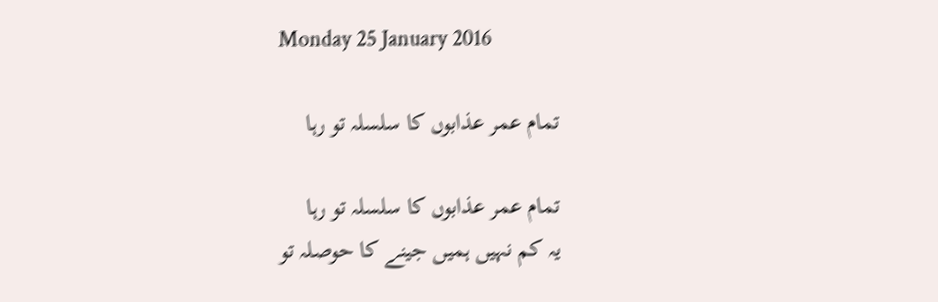Monday 25 January 2016

تمام عمر عذابوں کا سلسلہ تو رہا

تمام عمر عذابوں کا سلسلہ تو رہا
یہ کم نہیں ہمیں جینے کا حوصلہ تو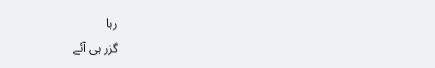رہا
گزر ہی آئے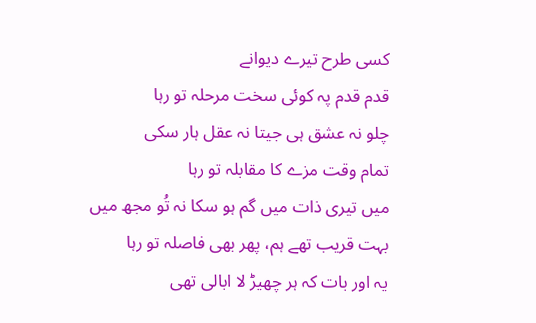کسی طرح تیرے دیوانے
قدم قدم پہ کوئی سخت مرحلہ تو رہا
چلو نہ عشق ہی جیتا نہ عقل ہار سکی
تمام وقت مزے کا مقابلہ تو رہا
میں تیری ذات میں گم ہو سکا نہ تُو مجھ میں
بہت قریب تھے ہم، پھر بھی فاصلہ تو رہا
یہ اور بات کہ ہر چھیڑ لا ابالی تھی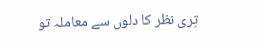تِری نظر کا دلوں سے معاملہ تو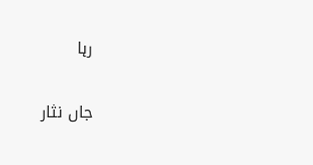رہا

جاں نثار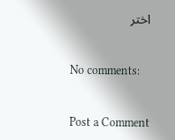اختر

No comments:

Post a Comment